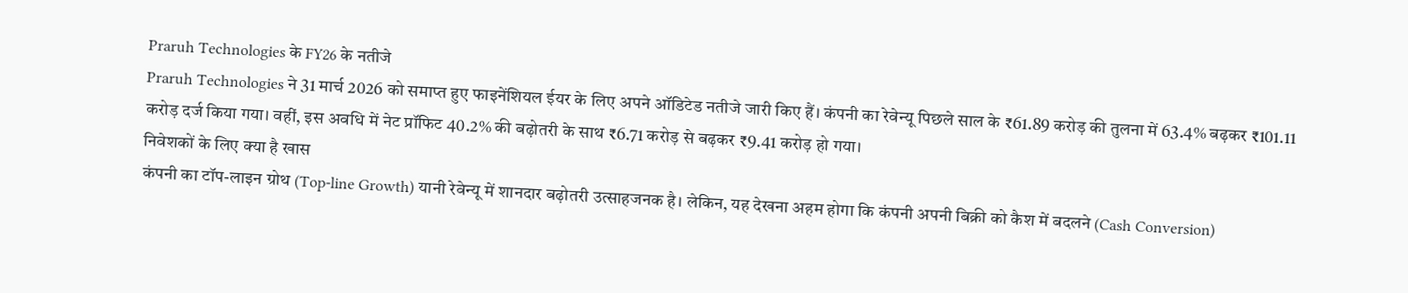Praruh Technologies के FY26 के नतीजे
Praruh Technologies ने 31 मार्च 2026 को समाप्त हुए फाइनेंशियल ईयर के लिए अपने ऑडिटेड नतीजे जारी किए हैं। कंपनी का रेवेन्यू पिछले साल के ₹61.89 करोड़ की तुलना में 63.4% बढ़कर ₹101.11 करोड़ दर्ज किया गया। वहीं, इस अवधि में नेट प्रॉफिट 40.2% की बढ़ोतरी के साथ ₹6.71 करोड़ से बढ़कर ₹9.41 करोड़ हो गया।
निवेशकों के लिए क्या है खास
कंपनी का टॉप-लाइन ग्रोथ (Top-line Growth) यानी रेवेन्यू में शानदार बढ़ोतरी उत्साहजनक है। लेकिन, यह देखना अहम होगा कि कंपनी अपनी बिक्री को कैश में बदलने (Cash Conversion)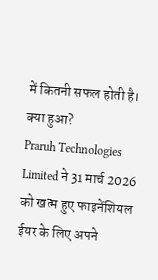में कितनी सफल होती है।
क्या हुआ?
Praruh Technologies Limited ने 31 मार्च 2026 को खत्म हुए फाइनेंशियल ईयर के लिए अपने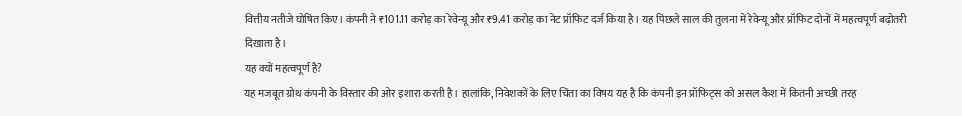वित्तीय नतीजे घोषित किए। कंपनी ने ₹101.11 करोड़ का रेवेन्यू और ₹9.41 करोड़ का नेट प्रॉफिट दर्ज किया है। यह पिछले साल की तुलना में रेवेन्यू और प्रॉफिट दोनों में महत्वपूर्ण बढ़ोतरी दिखाता है।
यह क्यों महत्वपूर्ण है?
यह मजबूत ग्रोथ कंपनी के विस्तार की ओर इशारा करती है। हालांकि, निवेशकों के लिए चिंता का विषय यह है कि कंपनी इन प्रॉफिट्स को असल कैश में कितनी अच्छी तरह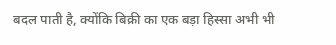बदल पाती है, क्योंकि बिक्री का एक बड़ा हिस्सा अभी भी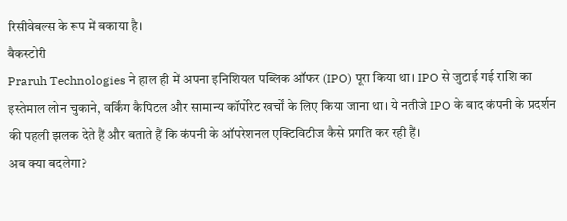रिसीवेबल्स के रूप में बकाया है।
बैकस्टोरी
Praruh Technologies ने हाल ही में अपना इनिशियल पब्लिक ऑफर (IPO) पूरा किया था। IPO से जुटाई गई राशि का इस्तेमाल लोन चुकाने, वर्किंग कैपिटल और सामान्य कॉर्पोरेट खर्चों के लिए किया जाना था। ये नतीजे IPO के बाद कंपनी के प्रदर्शन की पहली झलक देते हैं और बताते हैं कि कंपनी के ऑपरेशनल एक्टिविटीज कैसे प्रगति कर रही हैं।
अब क्या बदलेगा?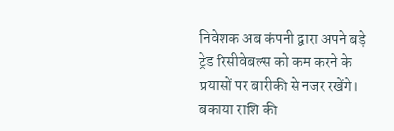निवेशक अब कंपनी द्वारा अपने बड़े ट्रेड रिसीवेबल्स को कम करने के प्रयासों पर बारीकी से नजर रखेंगे। बकाया राशि की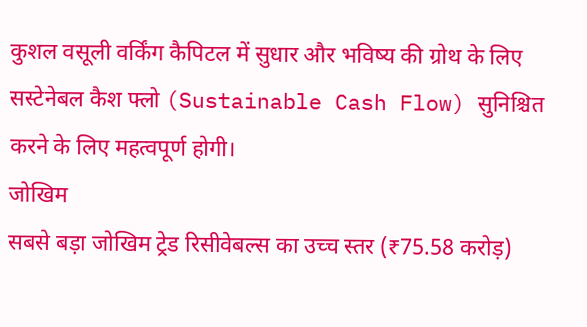कुशल वसूली वर्किंग कैपिटल में सुधार और भविष्य की ग्रोथ के लिए सस्टेनेबल कैश फ्लो (Sustainable Cash Flow) सुनिश्चित करने के लिए महत्वपूर्ण होगी।
जोखिम
सबसे बड़ा जोखिम ट्रेड रिसीवेबल्स का उच्च स्तर (₹75.58 करोड़)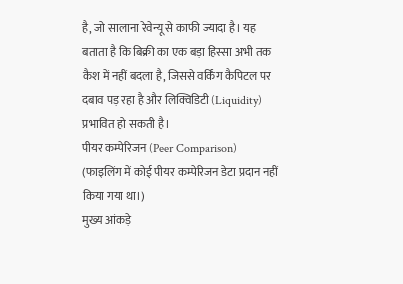है, जो सालाना रेवेन्यू से काफी ज्यादा है। यह बताता है कि बिक्री का एक बड़ा हिस्सा अभी तक कैश में नहीं बदला है, जिससे वर्किंग कैपिटल पर दबाव पड़ रहा है और लिक्विडिटी (Liquidity) प्रभावित हो सकती है।
पीयर कम्पेरिजन (Peer Comparison)
(फाइलिंग में कोई पीयर कम्पेरिजन डेटा प्रदान नहीं किया गया था।)
मुख्य आंकड़े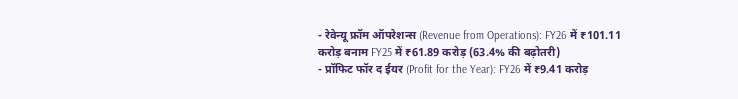- रेवेन्यू फ्रॉम ऑपरेशन्स (Revenue from Operations): FY26 में ₹101.11 करोड़ बनाम FY25 में ₹61.89 करोड़ (63.4% की बढ़ोतरी)
- प्रॉफिट फॉर द ईयर (Profit for the Year): FY26 में ₹9.41 करोड़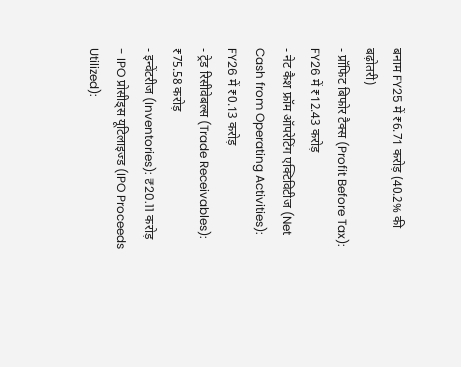बनाम FY25 में ₹6.71 करोड़ (40.2% की बढ़ोतरी)
- प्रॉफिट बिफोर टैक्स (Profit Before Tax): FY26 में ₹12.43 करोड़
- नेट कैश फ्रॉम ऑपरेटिंग एक्टिविटीज (Net Cash from Operating Activities): FY26 में ₹0.13 करोड़
- ट्रेड रिसीवेबल्स (Trade Receivables): ₹75.58 करोड़
- इन्वेंटरीज (Inventories): ₹20.11 करोड़
- IPO प्रोसीड्स यूटिलाइज्ड (IPO Proceeds Utilized):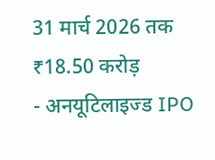31 मार्च 2026 तक ₹18.50 करोड़
- अनयूटिलाइज्ड IPO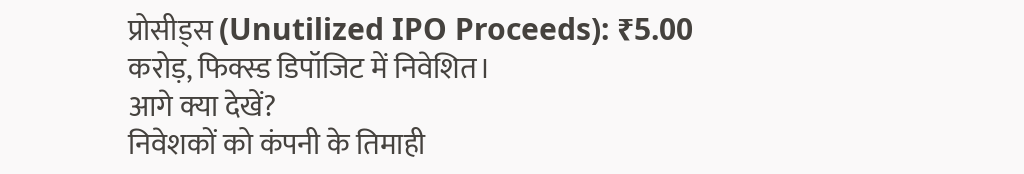प्रोसीड्स (Unutilized IPO Proceeds): ₹5.00 करोड़, फिक्स्ड डिपॉजिट में निवेशित।
आगे क्या देखें?
निवेशकों को कंपनी के तिमाही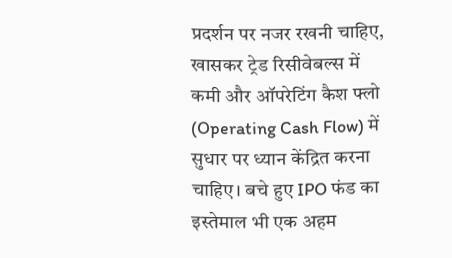प्रदर्शन पर नजर रखनी चाहिए, खासकर ट्रेड रिसीवेबल्स में कमी और ऑपरेटिंग कैश फ्लो (Operating Cash Flow) में सुधार पर ध्यान केंद्रित करना चाहिए। बचे हुए IPO फंड का इस्तेमाल भी एक अहम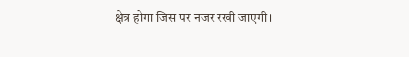क्षेत्र होगा जिस पर नजर रखी जाएगी।